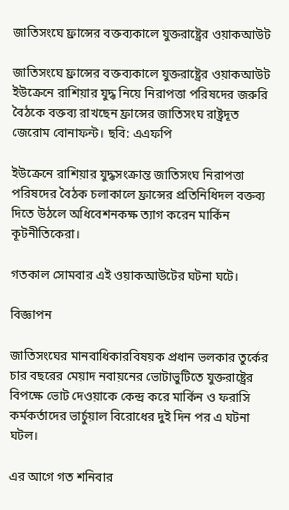জাতিসংঘে ফ্রান্সের বক্তব্যকালে যুক্তরাষ্ট্রের ওয়াকআউট

জাতিসংঘে ফ্রান্সের বক্তব্যকালে যুক্তরাষ্ট্রের ওয়াকআউট
ইউক্রেনে রাশিয়ার যুদ্ধ নিয়ে নিরাপত্তা পরিষদের জরুরি বৈঠকে বক্তব্য রাখছেন ফ্রান্সের জাতিসংঘ রাষ্ট্রদূত জেরোম বোনাফন্ট। ছবি: এএফপি

ইউক্রেনে রাশিয়ার যুদ্ধসংক্রান্ত জাতিসংঘ নিরাপত্তা পরিষদের বৈঠক চলাকালে ফ্রান্সের প্রতিনিধিদল বক্তব্য দিতে উঠলে অধিবেশনকক্ষ ত্যাগ করেন মার্কিন কূটনীতিকেরা।

গতকাল সোমবার এই ওয়াকআউটের ঘটনা ঘটে।

বিজ্ঞাপন

জাতিসংঘের মানবাধিকারবিষয়ক প্রধান ভলকার তুর্কের চার বছরের মেয়াদ নবায়নের ভোটাভুটিতে যুক্তরাষ্ট্রের বিপক্ষে ভোট দেওয়াকে কেন্দ্র করে মার্কিন ও ফরাসি কর্মকর্তাদের ভার্চুয়াল বিরোধের দুই দিন পর এ ঘটনা ঘটল।

এর আগে গত শনিবার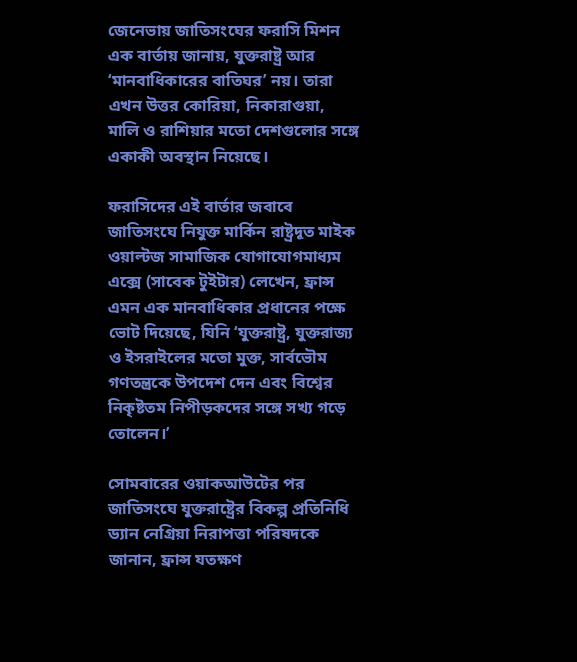জেনেভায় জাতিসংঘের ফরাসি মিশন এক বার্তায় জানায়, যুক্তরাষ্ট্র আর ‘মানবাধিকারের বাতিঘর’ নয়। তারা এখন উত্তর কোরিয়া, নিকারাগুয়া, মালি ও রাশিয়ার মতো দেশগুলোর সঙ্গে একাকী অবস্থান নিয়েছে।

ফরাসিদের এই বার্তার জবাবে জাতিসংঘে নিযুক্ত মার্কিন রাষ্ট্রদূত মাইক ওয়াল্টজ সামাজিক যোগাযোগমাধ্যম এক্সে (সাবেক টুইটার) লেখেন, ফ্রান্স এমন এক মানবাধিকার প্রধানের পক্ষে ভোট দিয়েছে, যিনি ‘যুক্তরাষ্ট্র, যুক্তরাজ্য ও ইসরাইলের মতো মুক্ত, সার্বভৌম গণতন্ত্রকে উপদেশ দেন এবং বিশ্বের নিকৃষ্টতম নিপীড়কদের সঙ্গে সখ্য গড়ে তোলেন।’

সোমবারের ওয়াকআউটের পর জাতিসংঘে যুক্তরাষ্ট্রের বিকল্প প্রতিনিধি ড্যান নেগ্রিয়া নিরাপত্তা পরিষদকে জানান, ফ্রান্স যতক্ষণ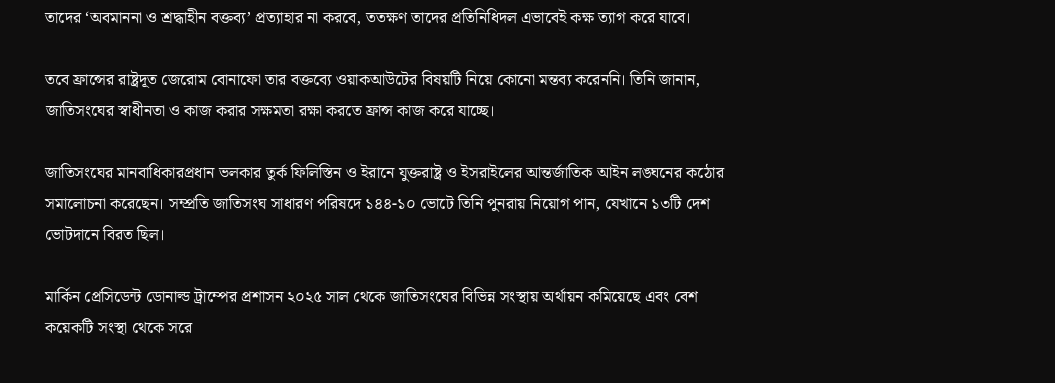তাদের ‘অবমাননা ও শ্রদ্ধাহীন বক্তব্য’ প্রত্যাহার না করবে, ততক্ষণ তাদের প্রতিনিধিদল এভাবেই কক্ষ ত্যাগ করে যাবে।

তবে ফ্রান্সের রাষ্ট্রদূত জেরোম বোনাফো তার বক্তব্যে ওয়াকআউটের বিষয়টি নিয়ে কোনো মন্তব্য করেননি। তিনি জানান, জাতিসংঘের স্বাধীনতা ও কাজ করার সক্ষমতা রক্ষা করতে ফ্রান্স কাজ করে যাচ্ছে।

জাতিসংঘের মানবাধিকারপ্রধান ভলকার তুর্ক ফিলিস্তিন ও ইরানে যুক্তরাষ্ট্র ও ইসরাইলের আন্তর্জাতিক আইন লঙ্ঘনের কঠোর সমালোচনা করেছেন। সম্প্রতি জাতিসংঘ সাধারণ পরিষদে ১৪৪-১০ ভোটে তিনি পুনরায় নিয়োগ পান, যেখানে ১৩টি দেশ ভোটদানে বিরত ছিল।

মার্কিন প্রেসিডেন্ট ডোনাল্ড ট্রাম্পের প্রশাসন ২০২৫ সাল থেকে জাতিসংঘের বিভিন্ন সংস্থায় অর্থায়ন কমিয়েছে এবং বেশ কয়েকটি সংস্থা থেকে সরে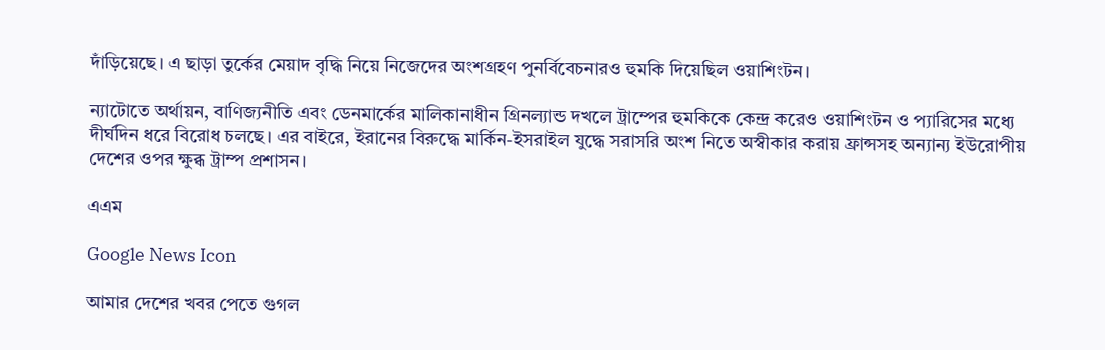দাঁড়িয়েছে। এ ছাড়া তুর্কের মেয়াদ বৃদ্ধি নিয়ে নিজেদের অংশগ্রহণ পুনর্বিবেচনারও হুমকি দিয়েছিল ওয়াশিংটন।

ন্যাটোতে অর্থায়ন, বাণিজ্যনীতি এবং ডেনমার্কের মালিকানাধীন গ্রিনল্যান্ড দখলে ট্রাম্পের হুমকিকে কেন্দ্র করেও ওয়াশিংটন ও প্যারিসের মধ্যে দীর্ঘদিন ধরে বিরোধ চলছে। এর বাইরে, ইরানের বিরুদ্ধে মার্কিন-ইসরাইল যুদ্ধে সরাসরি অংশ নিতে অস্বীকার করায় ফ্রান্সসহ অন্যান্য ইউরোপীয় দেশের ওপর ক্ষুব্ধ ট্রাম্প প্রশাসন।

এএম

Google News Icon

আমার দেশের খবর পেতে গুগল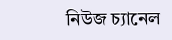নিউজ চ্যানেল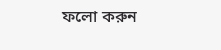ফলো করুন